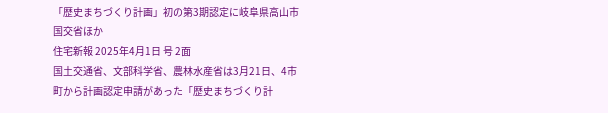「歴史まちづくり計画」初の第3期認定に岐阜県高山市 国交省ほか
住宅新報 2025年4月1日 号 2面
国土交通省、文部科学省、農林水産省は3月21日、4市町から計画認定申請があった「歴史まちづくり計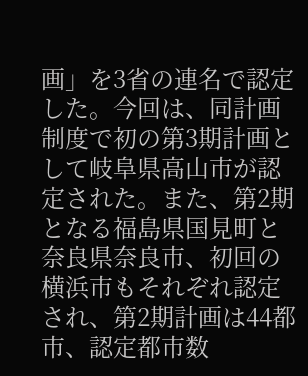画」を3省の連名で認定した。今回は、同計画制度で初の第3期計画として岐阜県高山市が認定された。また、第2期となる福島県国見町と奈良県奈良市、初回の横浜市もそれぞれ認定され、第2期計画は44都市、認定都市数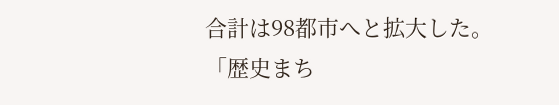合計は98都市へと拡大した。
「歴史まち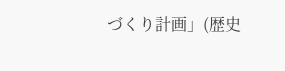づくり計画」(歴史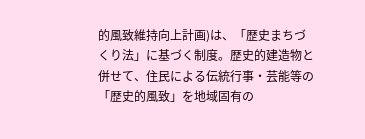的風致維持向上計画)は、「歴史まちづくり法」に基づく制度。歴史的建造物と併せて、住民による伝統行事・芸能等の「歴史的風致」を地域固有の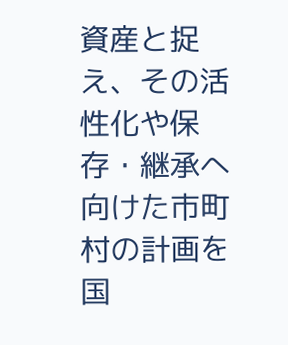資産と捉え、その活性化や保存・継承へ向けた市町村の計画を国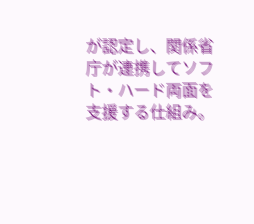が認定し、関係省庁が連携してソフト・ハード両面を支援する仕組み。